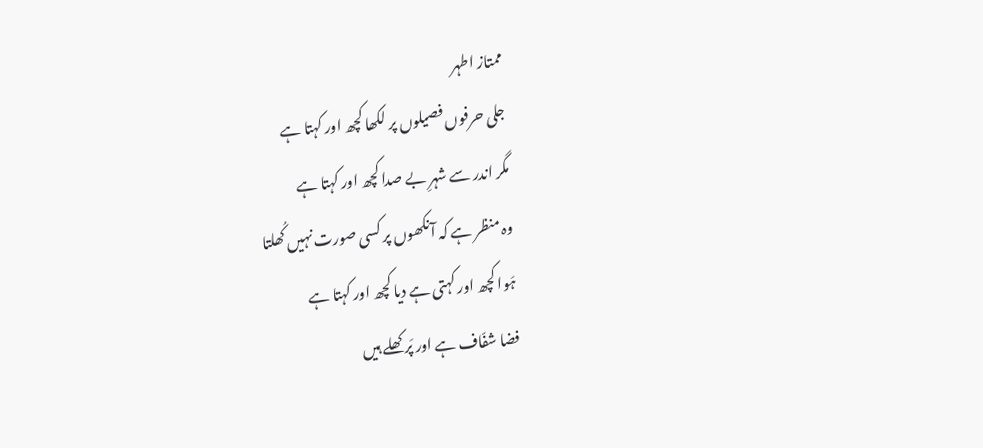ممتاز اطہر
جلی حرفوں فصیلوں پر لکھا کچھ اور کہتا ہے
مگر اندر سے شہرِ بے صدا کچھ اور کہتا ہے
وہ منظر ہے کہ آنکھوں پر کسی صورت نہیں کُھلتا
ہَوا کچھ اور کہتی ہے دیا کچھ اور کہتا ہے
فضا شفّاف ہے اور پَر کھلے ہیں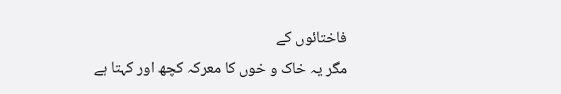فاختائوں کے
مگر یہ خاک و خوں کا معرکہ کچھ اور کہتا ہے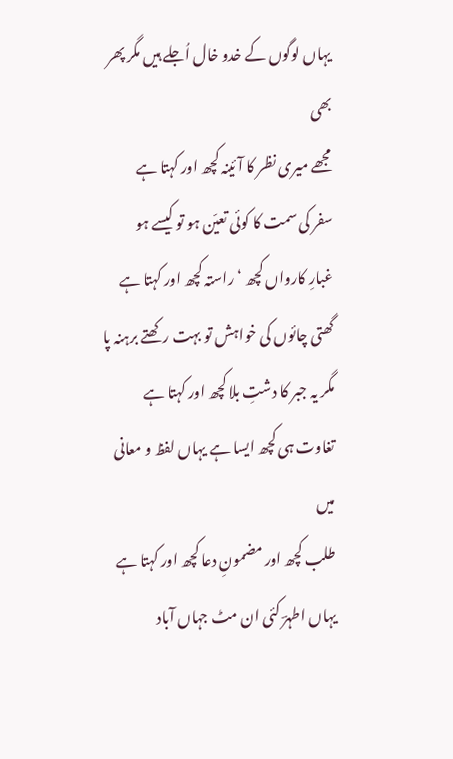یہاں لوگوں کے خدو خال اُجلے ہیں مگر پھر بھی
مجھے میری نظر کا آئینہ کچھ اور کہتا ہے
سفر کی سمت کا کوئی تعیّن ہو تو کیسے ہو
غبارِ کارواں کچھ ‘ راستہ کچھ اور کہتا ہے
گھتی چائوں کی خواہش تو بہت رکھتے برہنہ پا
مگر یہ جبر کا دشتِ بلا کچھ اور کہتا ہے
تغاوت ہی کچھ ایسا ہے یہاں لفظ و معانی میں
طلب کچھ اور مضمونِ دعا کچھ اور کہتا ہے
یہاں اطہرؔ کئی ان مٹ جہاں آباد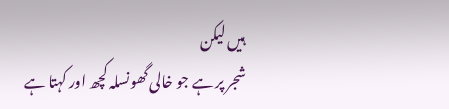ہیں لیکن
شجر پر ہے جو خالی گھونسلہ کچھ اور کہتا ہے